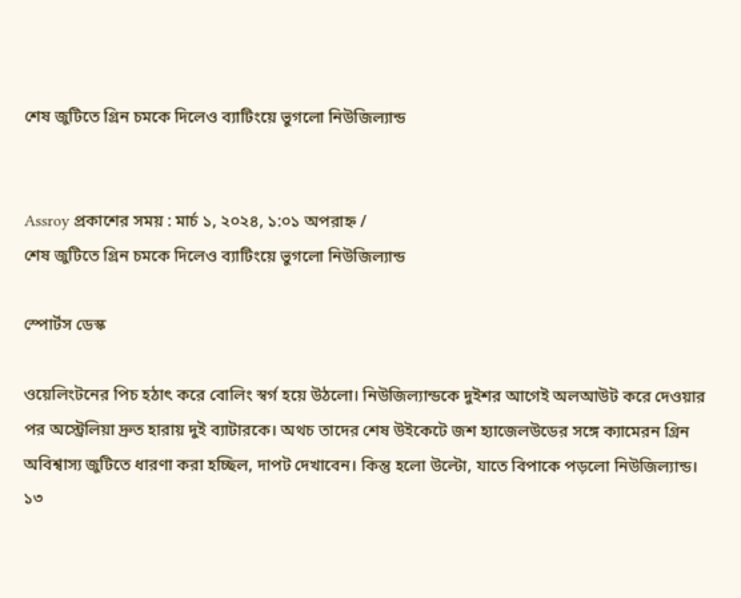শেষ জুটিতে গ্রিন চমকে দিলেও ব্যাটিংয়ে ভুগলো নিউজিল্যান্ড


Assroy প্রকাশের সময় : মার্চ ১, ২০২৪, ১:০১ অপরাহ্ন /
শেষ জুটিতে গ্রিন চমকে দিলেও ব্যাটিংয়ে ভুগলো নিউজিল্যান্ড

স্পোর্টস ডেস্ক

ওয়েলিংটনের পিচ হঠাৎ করে বোলিং স্বর্গ হয়ে উঠলো। নিউজিল্যান্ডকে দুইশর আগেই অলআউট করে দেওয়ার পর অস্ট্রেলিয়া দ্রুত হারায় দুই ব্যাটারকে। অথচ তাদের শেষ উইকেটে জশ হ্যাজেলউডের সঙ্গে ক্যামেরন গ্রিন অবিশ্বাস্য জুটিতে ধারণা করা হচ্ছিল, দাপট দেখাবেন। কিন্তু হলো উল্টো, যাতে বিপাকে পড়লো নিউজিল্যান্ড। ১৩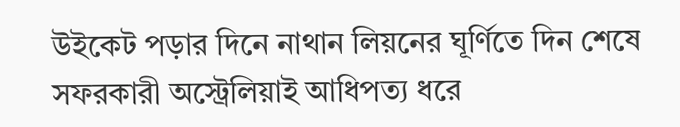উইকেট পড়ার দিনে নাথান লিয়নের ঘূর্ণিতে দিন শেষে সফরকারী অস্ট্রেলিয়াই আধিপত্য ধরে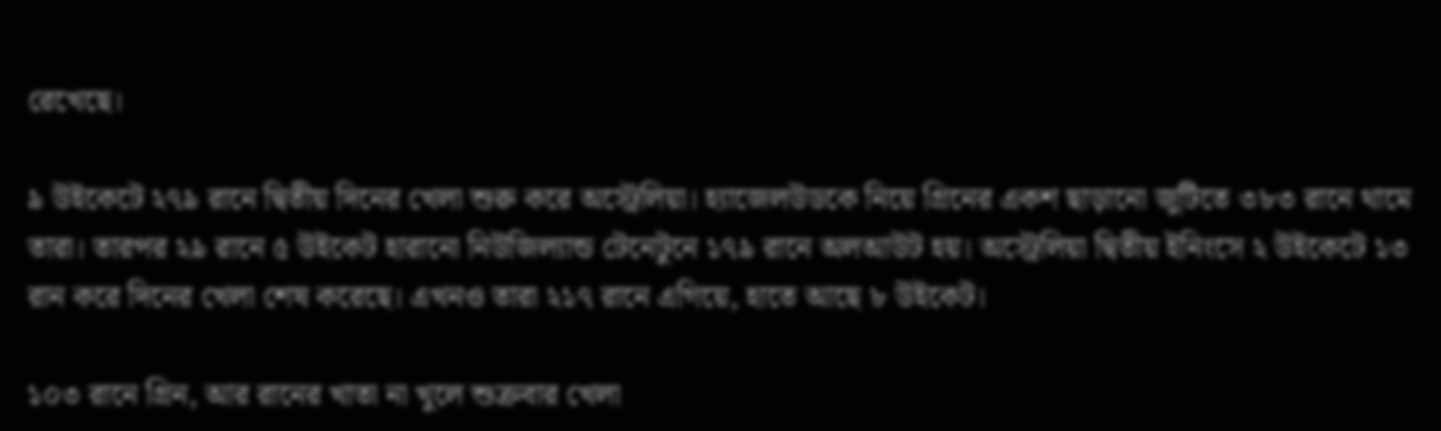রেখেছে।

৯ উইকেটে ২৭৯ রানে দ্বিতীয় দিনের খেলা শুরু করে অস্ট্রেলিয়া। হ্যাজেলউডকে নিয়ে গ্রিনের একশ ছাড়ানো জুটিতে ৩৮৩ রানে থামে তারা। তারপর ২৯ রানে ৫ উইকেট হারানো নিউজিল্যান্ড টেনেটুনে ১৭৯ রানে অলআউট হয়। অস্ট্রেলিয়া দ্বিতীয় ইনিংসে ২ উইকেটে ১৩ রান করে দিনের খেলা শেষ করেছে। এখনও তারা ২১৭ রানে এগিয়ে, হাতে আছে ৮ উইকেট।

১০৩ রানে গ্রিন, আর রানের খাতা না খুলে শুক্রবার খেলা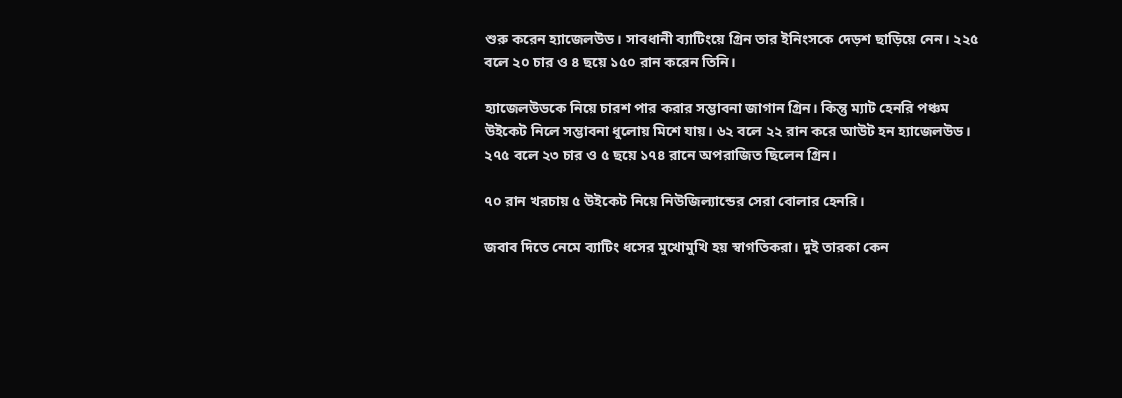শুরু করেন হ্যাজেলউড। সাবধানী ব্যাটিংয়ে গ্রিন তার ইনিংসকে দেড়শ ছাড়িয়ে নেন। ২২৫ বলে ২০ চার ও ৪ ছয়ে ১৫০ রান করেন তিনি।

হ্যাজেলউডকে নিয়ে চারশ পার করার সম্ভাবনা জাগান গ্রিন। কিন্তু ম্যাট হেনরি পঞ্চম উইকেট নিলে সম্ভাবনা ধুলোয় মিশে যায়। ৬২ বলে ২২ রান করে আউট হন হ্যাজেলউড। ২৭৫ বলে ২৩ চার ও ৫ ছয়ে ১৭৪ রানে অপরাজিত ছিলেন গ্রিন।

৭০ রান খরচায় ৫ উইকেট নিয়ে নিউজিল্যান্ডের সেরা বোলার হেনরি।

জবাব দিতে নেমে ব্যাটিং ধসের মুখোমুখি হয় স্বাগতিকরা। দুই তারকা কেন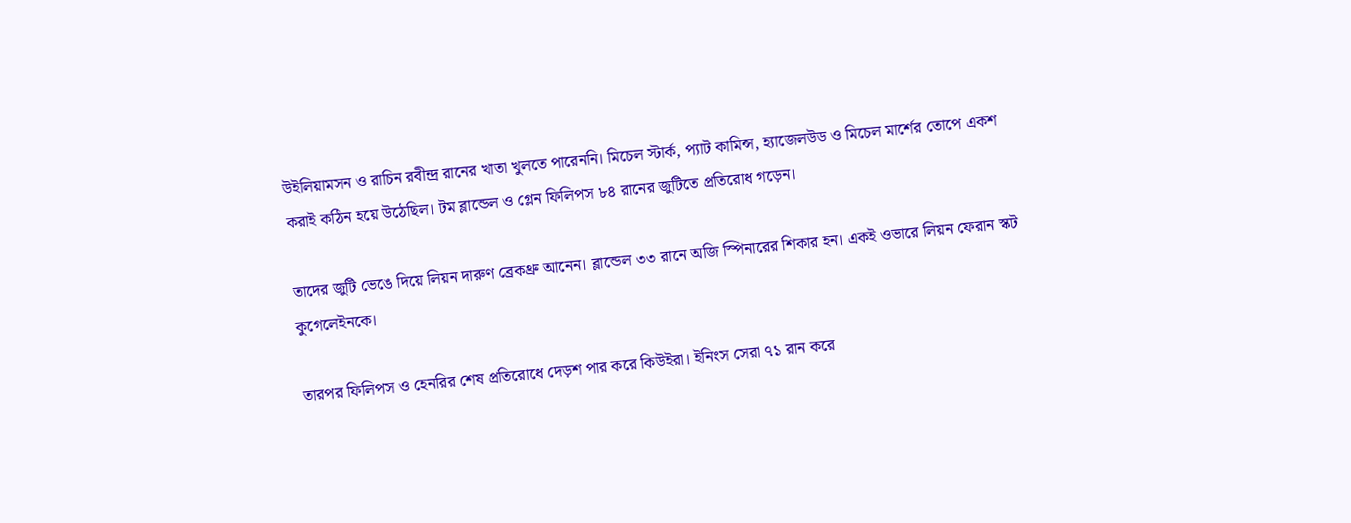উইলিয়ামসন ও রাচিন রবীন্দ্র রানের খাতা খুলতে পারেননি। মিচেল স্টার্ক, প্যাট কামিন্স, হ্যাজেলউড ও মিচেল মার্শের তোপে একশ করাই কঠিন হয়ে উঠেছিল। টম ব্লান্ডেল ও গ্লেন ফিলিপস ৮৪ রানের জুটিতে প্রতিরোধ গড়েন।

তাদের জুটি ভেঙে দিয়ে লিয়ন দারুণ ব্রেকথ্রু আনেন। ব্লান্ডেল ৩৩ রানে অজি স্পিনারের শিকার হন। একই ওভারে লিয়ন ফেরান স্কট কুগেলেইনকে।

তারপর ফিলিপস ও হেনরির শেষ প্রতিরোধে দেড়শ পার করে কিউইরা। ইনিংস সেরা ৭১ রান করে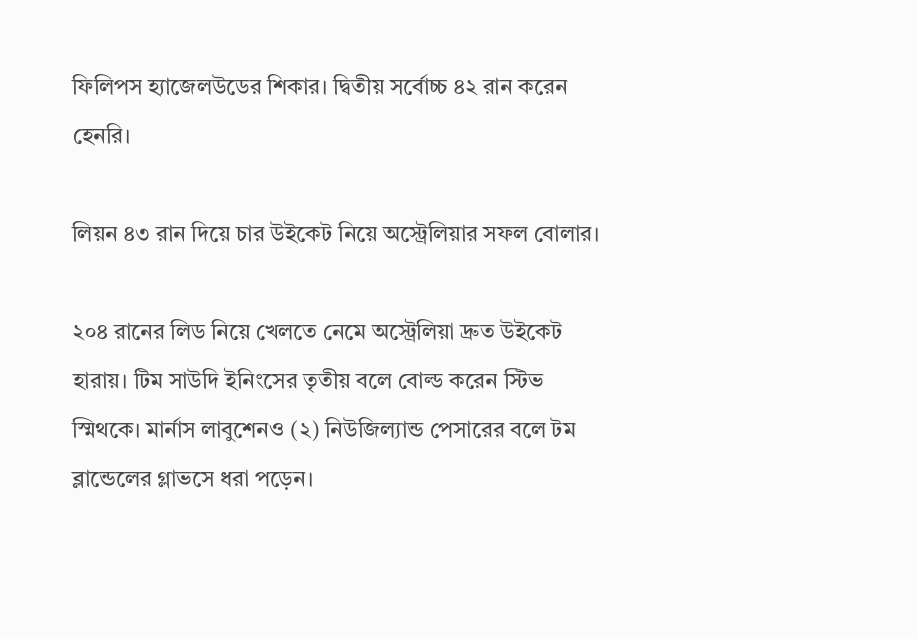ফিলিপস হ্যাজেলউডের শিকার। দ্বিতীয় সর্বোচ্চ ৪২ রান করেন হেনরি।

লিয়ন ৪৩ রান দিয়ে চার উইকেট নিয়ে অস্ট্রেলিয়ার সফল বোলার।

২০৪ রানের লিড নিয়ে খেলতে নেমে অস্ট্রেলিয়া দ্রুত উইকেট হারায়। টিম সাউদি ইনিংসের তৃতীয় বলে বোল্ড করেন স্টিভ স্মিথকে। মার্নাস লাবুশেনও (২) নিউজিল্যান্ড পেসারের বলে টম ব্লান্ডেলের গ্লাভসে ধরা পড়েন।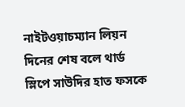নাইটওয়াচম্যান লিয়ন দিনের শেষ বলে থার্ড স্লিপে সাউদির হাত ফসকে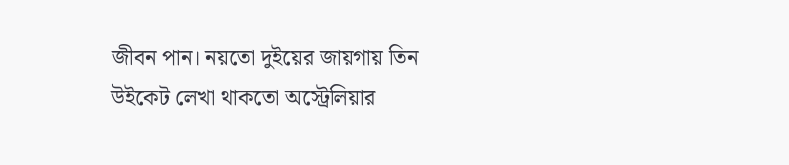জীবন পান। নয়তো দুইয়ের জায়গায় তিন উইকেট লেখা থাকতো অস্ট্রেলিয়ার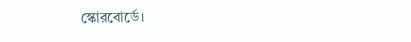স্কোরবোর্ডে।